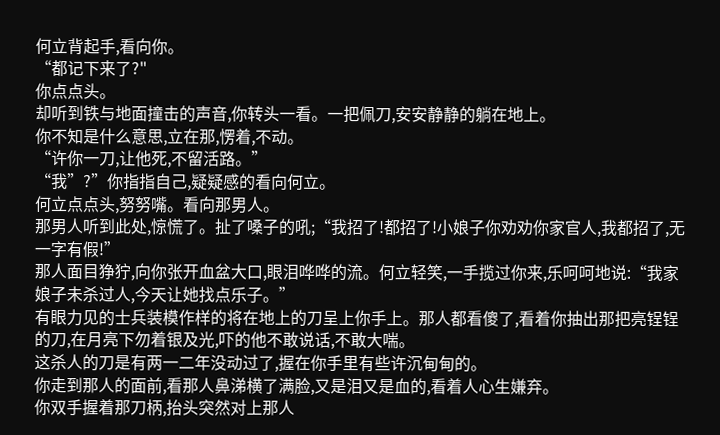何立背起手,看向你。
“都记下来了?"
你点点头。
却听到铁与地面撞击的声音,你转头一看。一把佩刀,安安静静的躺在地上。
你不知是什么意思,立在那,愣着,不动。
“许你一刀,让他死,不留活路。”
“我”?”你指指自己,疑疑感的看向何立。
何立点点头,努努嘴。看向那男人。
那男人听到此处,惊慌了。扯了嗓子的吼;“我招了!都招了!小娘子你劝劝你家官人,我都招了,无一字有假!”
那人面目狰狞,向你张开血盆大口,眼泪哗哗的流。何立轻笑,一手揽过你来,乐呵呵地说:“我家娘子未杀过人,今天让她找点乐子。”
有眼力见的士兵装模作样的将在地上的刀呈上你手上。那人都看傻了,看着你抽出那把亮锃锃的刀,在月亮下勿着银及光,吓的他不敢说话,不敢大喘。
这杀人的刀是有两一二年没动过了,握在你手里有些许沉甸甸的。
你走到那人的面前,看那人鼻涕横了满脸,又是泪又是血的,看着人心生嫌弃。
你双手握着那刀柄,抬头突然对上那人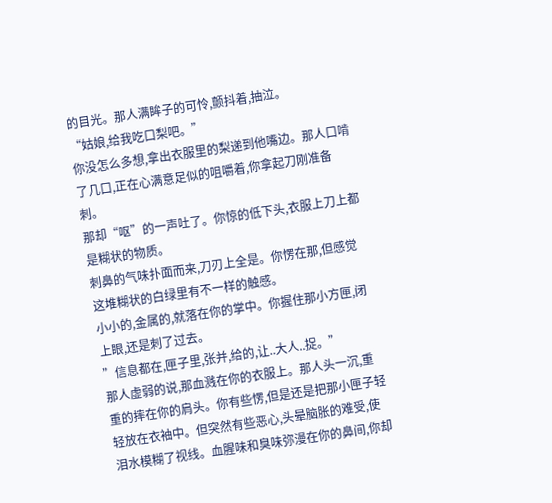的目光。那人满眸子的可怜,颤抖着,抽泣。
“姑娘,给我吃口梨吧。”
你没怎么多想,拿出衣服里的梨递到他嘴边。那人口啃了几口,正在心满意足似的咀嚼着,你拿起刀刚准备刺。
那却“呕”的一声吐了。你惊的低下头,衣服上刀上都是糊状的物质。
刺鼻的气味扑面而来,刀刃上全是。你愣在那,但感觉这堆糊状的白绿里有不一样的触感。
小小的,金属的,就落在你的掌中。你握住那小方匣,闭上眼,还是刺了过去。
”信息都在,匣子里,张并,给的,让..大人..捉。”
那人虚弱的说,那血溅在你的衣服上。那人头一沉,重重的摔在你的肩头。你有些愣,但是还是把那小匣子轻轻放在衣袖中。但突然有些恶心,头晕脑胀的难受,使泪水模糊了视线。血腥味和臭味弥漫在你的鼻间,你却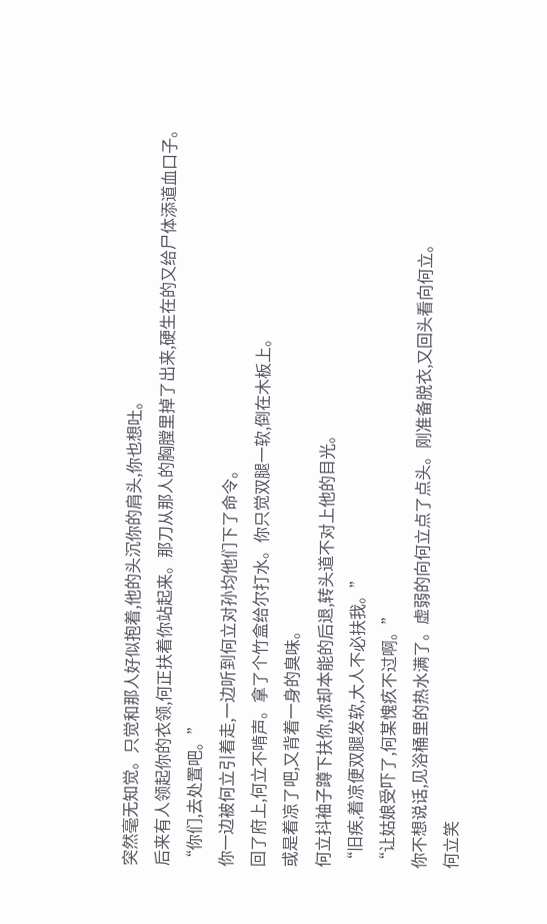突然毫无知觉。只觉和那人好似抱着,他的头沉你的肩头,你也想吐。
后来有人领起你的衣领,何正扶着你站起来。那刀从那人的胸膛里掉了出来,硬生在的又给尸体添道血口子。
“你们,去处置吧。”
你一边被何立引着走,一边听到何立对孙均他们下了命令。
回了府上,何立不啃声。拿了个竹盒给尔打水。你只觉双腿一软,倒在木板上。
或是着凉了吧,又背着一身的臭味。
何立抖袖子蹲下扶你,你却本能的后退,转头道不对上他的目光。
“旧疾,着凉便双腿发软,大人不必扶我。”
“让姑娘受吓了,何某愧疚不过啊。”
你不想说话,见浴桶里的热水满了。虚弱的向何立点了点头。刚准备脱衣,又回头看向何立。
何立笑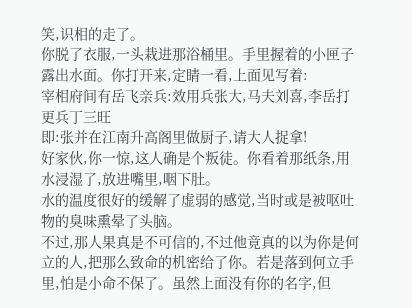笑,识相的走了。
你脱了衣服,一头栽进那浴桶里。手里握着的小匣子露出水面。你打开来,定睛一看,上面见写着:
宰相府间有岳飞亲兵:效用兵张大,马夫刘喜,李岳打更兵丁三旺
即:张并在江南升高阁里做厨子,请大人捉拿!
好家伙,你一惊,这人确是个叛徒。你看着那纸条,用水浸湿了,放进嘴里,咽下肚。
水的温度很好的缓解了虚弱的感觉,当时或是被呕吐物的臭味熏晕了头脑。
不过,那人果真是不可信的,不过他竟真的以为你是何立的人,把那么致命的机密给了你。若是落到何立手里,怕是小命不保了。虽然上面没有你的名字,但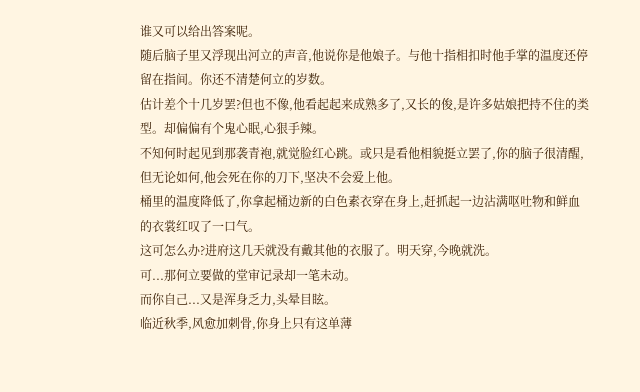谁又可以给出答案呢。
随后脑子里又浮现出河立的声音,他说你是他娘子。与他十指相扣时他手掌的温度还停留在指间。你还不清楚何立的岁数。
估计差个十几岁罢?但也不像,他看起起来成熟多了,又长的俊,是许多姑娘把持不住的类型。却偏偏有个鬼心眠,心狠手辣。
不知何时起见到那袭青袍,就觉脸红心跳。或只是看他相貌挺立罢了,你的脑子很清醒,但无论如何,他会死在你的刀下,坚决不会爱上他。
桶里的温度降低了,你拿起桶边新的白色素衣穿在身上,赶抓起一边沾满呕吐物和鲜血的衣裳红叹了一口气。
这可怎么办?进府这几天就没有戴其他的衣服了。明天穿,今晚就洗。
可...那何立要做的堂审记录却一笔未动。
而你自己...又是浑身乏力,头晕目眩。
临近秋季,风愈加刺骨,你身上只有这单薄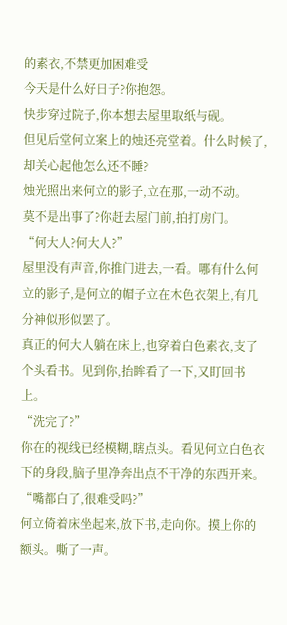的素衣,不禁更加困难受
今天是什么好日子?你抱怨。
快步穿过院子,你本想去屋里取纸与砚。
但见后堂何立案上的烛还亮堂着。什么时候了,却关心起他怎么还不睡?
烛光照出来何立的影子,立在那,一动不动。
莫不是出事了?你赶去屋门前,拍打房门。
“何大人?何大人?”
屋里没有声音,你推门进去,一看。哪有什么何立的影子,是何立的帽子立在木色衣架上,有几分神似形似罢了。
真正的何大人躺在床上,也穿着白色素衣,支了个头看书。见到你,抬眸看了一下,又盯回书上。
“洗完了?”
你在的视线已经模糊,瞎点头。看见何立白色衣下的身段,脑子里净奔出点不干净的东西开来。
“嘴都白了,很难受吗?”
何立倚着床坐起来,放下书,走向你。摸上你的额头。嘶了一声。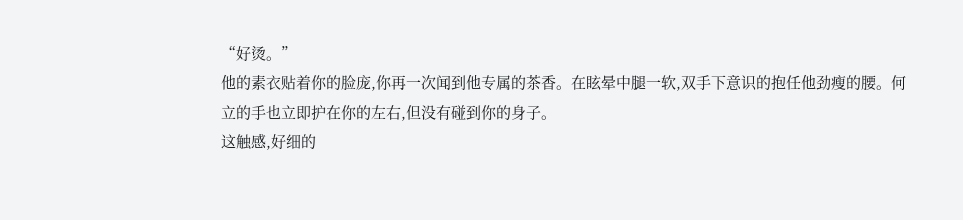“好烫。”
他的素衣贴着你的脸庞,你再一次闻到他专属的茶香。在眩晕中腿一软,双手下意识的抱任他劲瘦的腰。何立的手也立即护在你的左右,但没有碰到你的身子。
这触感,好细的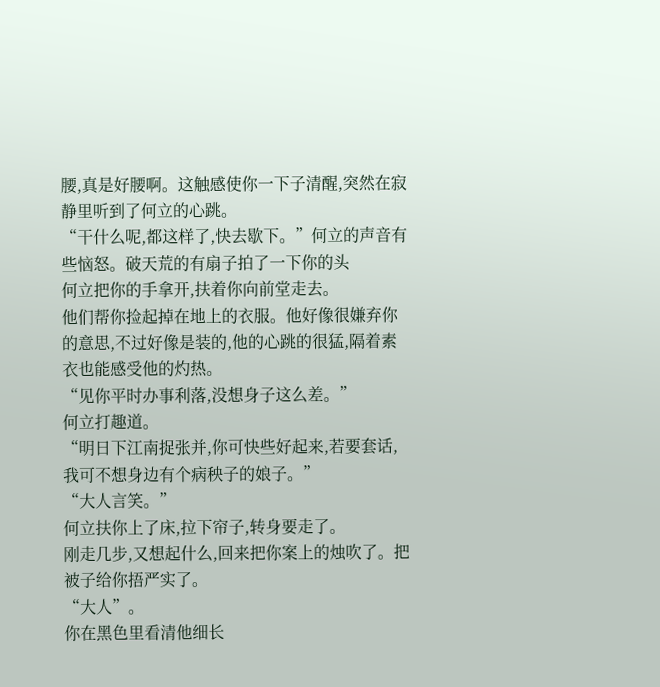腰,真是好腰啊。这触感使你一下子清醒,突然在寂静里听到了何立的心跳。
“干什么呢,都这样了,快去歇下。”何立的声音有些恼怒。破天荒的有扇子拍了一下你的头
何立把你的手拿开,扶着你向前堂走去。
他们帮你捡起掉在地上的衣服。他好像很嫌弃你的意思,不过好像是装的,他的心跳的很猛,隔着素衣也能感受他的灼热。
“见你平时办事利落,没想身子这么差。”
何立打趣道。
“明日下江南捉张并,你可快些好起来,若要套话,我可不想身边有个病秧子的娘子。”
“大人言笑。”
何立扶你上了床,拉下帘子,转身要走了。
刚走几步,又想起什么,回来把你案上的烛吹了。把被子给你捂严实了。
“大人”。
你在黑色里看清他细长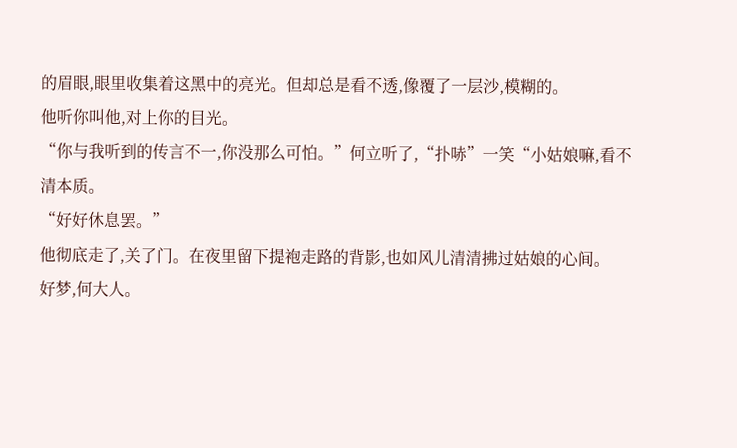的眉眼,眼里收集着这黑中的亮光。但却总是看不透,像覆了一层沙,模糊的。
他听你叫他,对上你的目光。
“你与我听到的传言不一,你没那么可怕。”何立听了,“扑哧”一笑“小姑娘嘛,看不清本质。
“好好休息罢。”
他彻底走了,关了门。在夜里留下提袍走路的背影,也如风儿清清拂过姑娘的心间。
好梦,何大人。